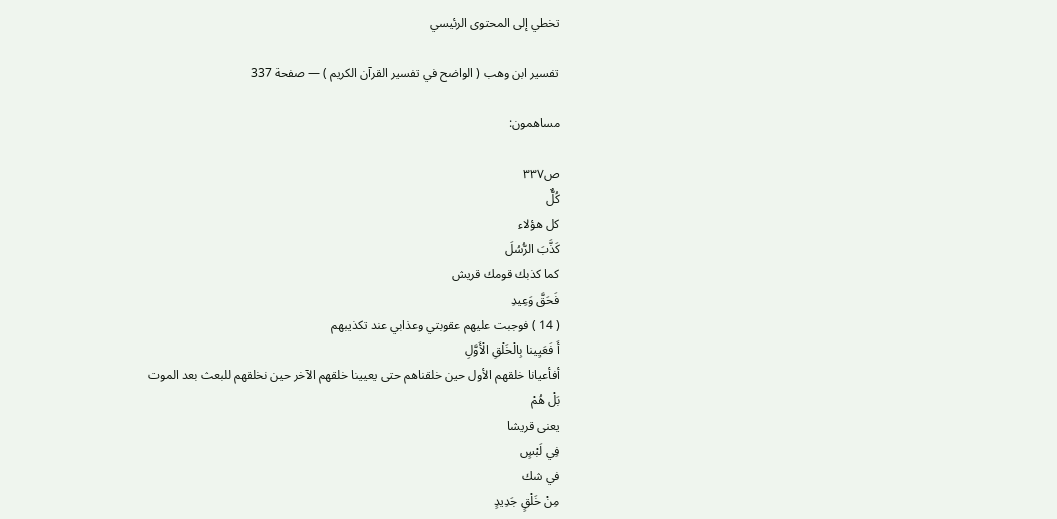تخطي إلى المحتوى الرئيسي

تفسير ابن وهب ( الواضح في تفسير القرآن الكريم ) — صفحة 337

مساهمون:

ص٣٣٧
كُلٌّ
كل هؤلاء
كَذَّبَ الرُّسُلَ
كما كذبك قومك قريش
فَحَقَّ وَعِيدِ
( 14 ) فوجبت عليهم عقوبتي وعذابي عند تكذيبهم
أَ فَعَيِينا بِالْخَلْقِ الْأَوَّلِ
أفأعيانا خلقهم الأول حين خلقناهم حتى يعيينا خلقهم الآخر حين نخلقهم للبعث بعد الموت
بَلْ هُمْ
يعنى قريشا
فِي لَبْسٍ
في شك
مِنْ خَلْقٍ جَدِيدٍ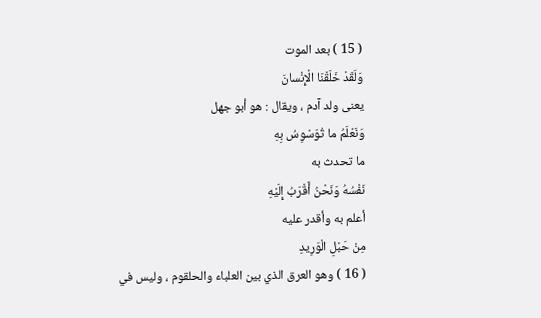( 15 ) بعد الموت
وَلَقَدْ خَلَقْنَا الْإِنْسانَ
يعنى ولد آدم ، ويقال : هو أبو جهل
وَنَعْلَمُ ما تُوَسْوِسُ بِهِ
ما تحدث به
نَفْسُهُ وَنَحْنُ أَقْرَبُ إِلَيْهِ
أعلم به وأقدر عليه
مِنْ حَبْلِ الْوَرِيدِ
( 16 ) وهو العرق الذي بين العلباء والحلقوم ، وليس في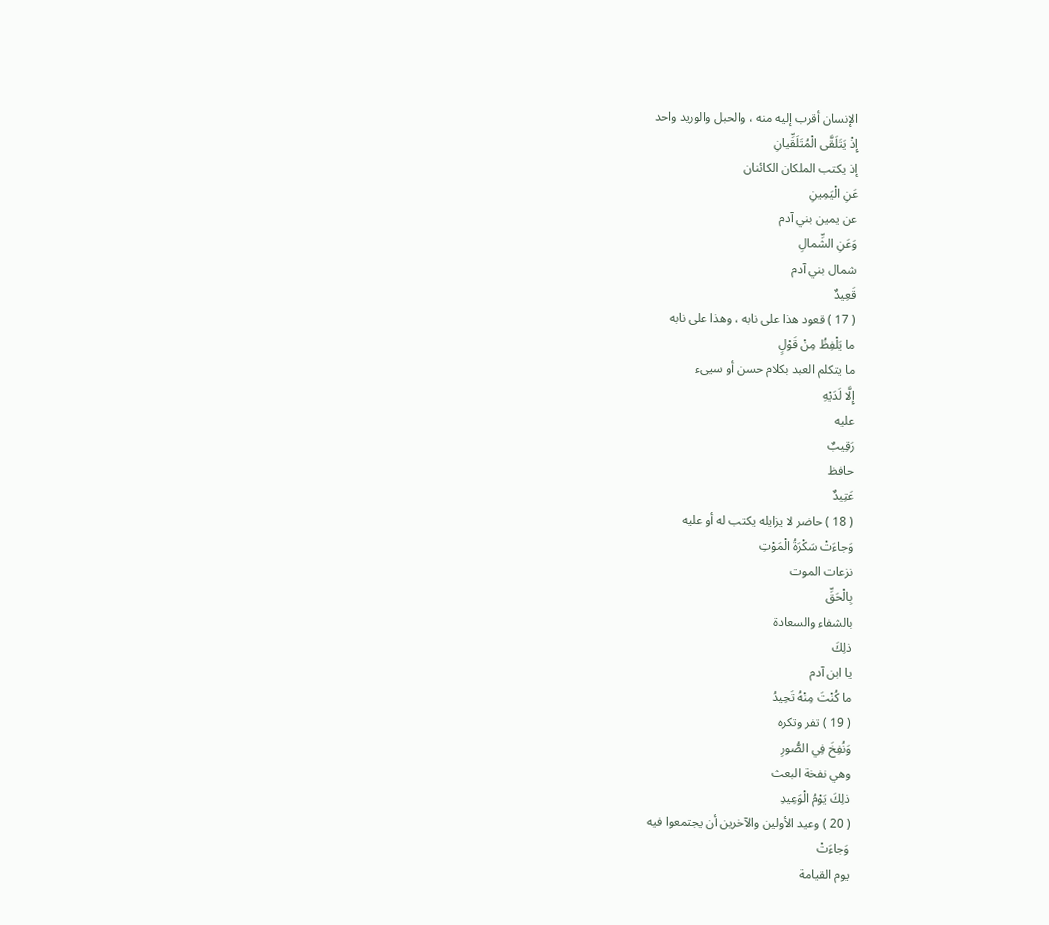الإنسان أقرب إليه منه ، والحبل والوريد واحد
إِذْ يَتَلَقَّى الْمُتَلَقِّيانِ
إذ يكتب الملكان الكائنان
عَنِ الْيَمِينِ
عن يمين بني آدم
وَعَنِ الشِّمالِ
شمال بني آدم
قَعِيدٌ
( 17 ) قعود هذا على نابه ، وهذا على نابه
ما يَلْفِظُ مِنْ قَوْلٍ
ما يتكلم العبد بكلام حسن أو سيىء
إِلَّا لَدَيْهِ
عليه
رَقِيبٌ
حافظ
عَتِيدٌ
( 18 ) حاضر لا يزايله يكتب له أو عليه
وَجاءَتْ سَكْرَةُ الْمَوْتِ
نزعات الموت
بِالْحَقِّ
بالشفاء والسعادة
ذلِكَ
يا ابن آدم
ما كُنْتَ مِنْهُ تَحِيدُ
( 19 ) تفر وتكره
وَنُفِخَ فِي الصُّورِ
وهي نفخة البعث
ذلِكَ يَوْمُ الْوَعِيدِ
( 20 ) وعيد الأولين والآخرين أن يجتمعوا فيه
وَجاءَتْ
يوم القيامة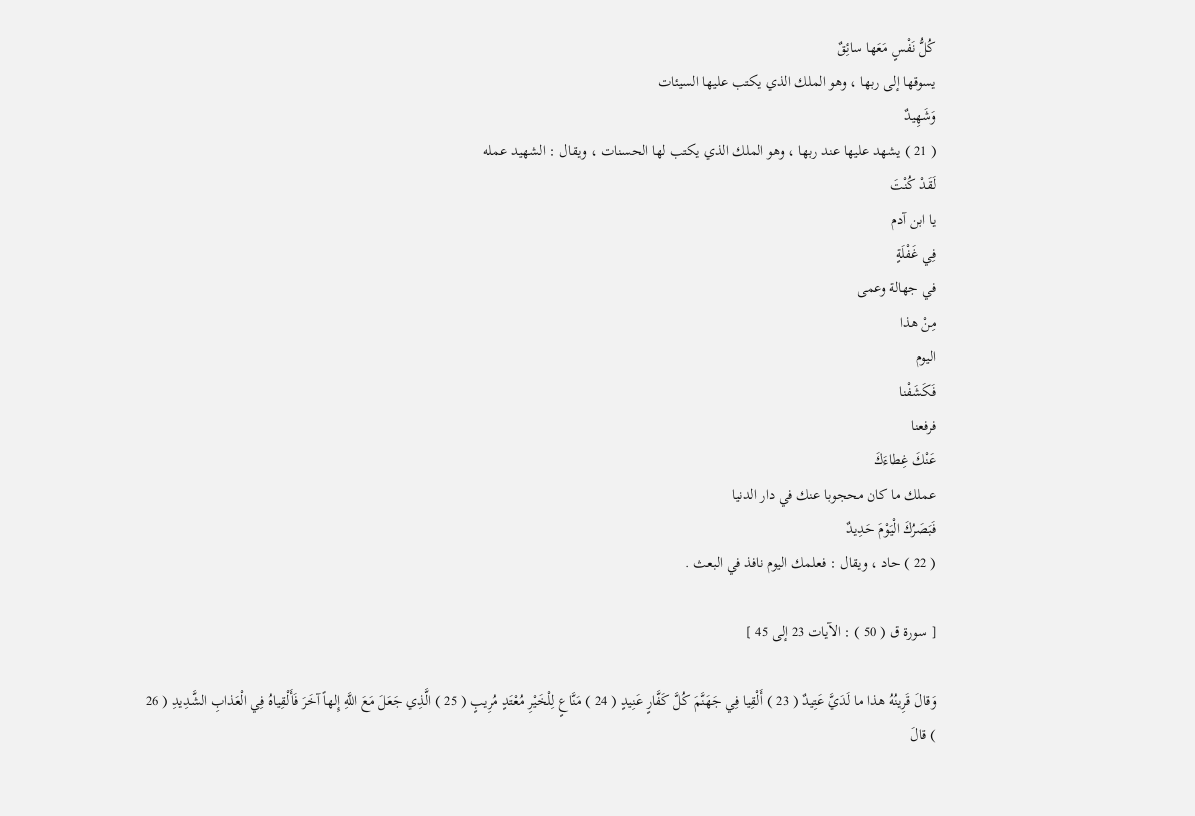كُلُّ نَفْسٍ مَعَها سائِقٌ
يسوقها إلى ربها ، وهو الملك الذي يكتب عليها السيئات
وَشَهِيدٌ
( 21 ) يشهد عليها عند ربها ، وهو الملك الذي يكتب لها الحسنات ، ويقال : الشهيد عمله
لَقَدْ كُنْتَ
يا ابن آدم
فِي غَفْلَةٍ
في جهالة وعمى
مِنْ هذا
اليوم
فَكَشَفْنا
فرفعنا
عَنْكَ غِطاءَكَ
عملك ما كان محجوبا عنك في دار الدنيا
فَبَصَرُكَ الْيَوْمَ حَدِيدٌ
( 22 ) حاد ، ويقال : فعلمك اليوم نافذ في البعث .

[ سورة ق ( 50 ) : الآيات 23 إلى 45 ]

وَقالَ قَرِينُهُ هذا ما لَدَيَّ عَتِيدٌ ( 23 ) أَلْقِيا فِي جَهَنَّمَ كُلَّ كَفَّارٍ عَنِيدٍ ( 24 ) مَنَّاعٍ لِلْخَيْرِ مُعْتَدٍ مُرِيبٍ ( 25 ) الَّذِي جَعَلَ مَعَ اللَّهِ إِلهاً آخَرَ فَأَلْقِياهُ فِي الْعَذابِ الشَّدِيدِ ( 26 ) قالَ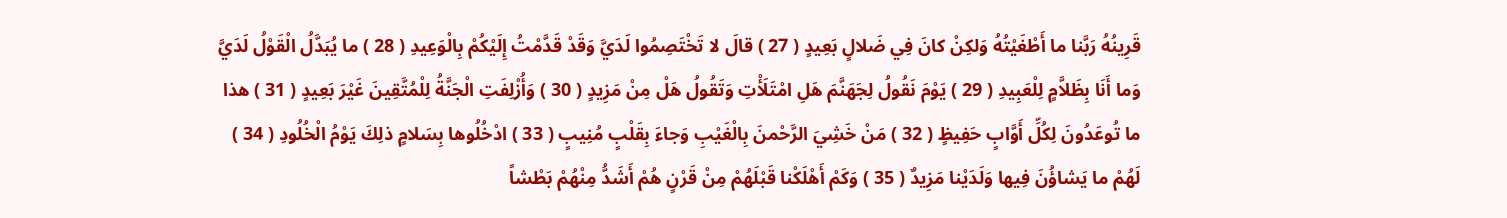قَرِينُهُ رَبَّنا ما أَطْغَيْتُهُ وَلكِنْ كانَ فِي ضَلالٍ بَعِيدٍ ( 27 ) قالَ لا تَخْتَصِمُوا لَدَيَّ وَقَدْ قَدَّمْتُ إِلَيْكُمْ بِالْوَعِيدِ ( 28 ) ما يُبَدَّلُ الْقَوْلُ لَدَيَّ وَما أَنَا بِظَلاَّمٍ لِلْعَبِيدِ ( 29 ) يَوْمَ نَقُولُ لِجَهَنَّمَ هَلِ امْتَلَأْتِ وَتَقُولُ هَلْ مِنْ مَزِيدٍ ( 30 ) وَأُزْلِفَتِ الْجَنَّةُ لِلْمُتَّقِينَ غَيْرَ بَعِيدٍ ( 31 ) هذا ما تُوعَدُونَ لِكُلِّ أَوَّابٍ حَفِيظٍ ( 32 ) مَنْ خَشِيَ الرَّحْمنَ بِالْغَيْبِ وَجاءَ بِقَلْبٍ مُنِيبٍ ( 33 ) ادْخُلُوها بِسَلامٍ ذلِكَ يَوْمُ الْخُلُودِ ( 34 ) لَهُمْ ما يَشاؤُنَ فِيها وَلَدَيْنا مَزِيدٌ ( 35 ) وَكَمْ أَهْلَكْنا قَبْلَهُمْ مِنْ قَرْنٍ هُمْ أَشَدُّ مِنْهُمْ بَطْشاً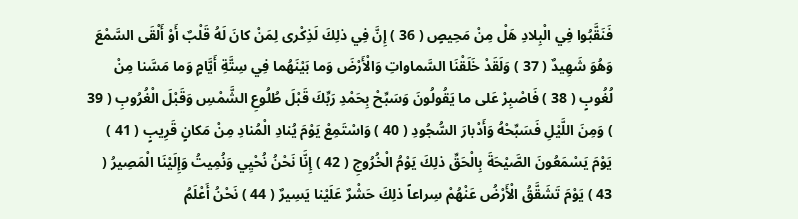فَنَقَّبُوا فِي الْبِلادِ هَلْ مِنْ مَحِيصٍ ( 36 ) إِنَّ فِي ذلِكَ لَذِكْرى لِمَنْ كانَ لَهُ قَلْبٌ أَوْ أَلْقَى السَّمْعَ وَهُوَ شَهِيدٌ ( 37 ) وَلَقَدْ خَلَقْنَا السَّماواتِ وَالْأَرْضَ وَما بَيْنَهُما فِي سِتَّةِ أَيَّامٍ وَما مَسَّنا مِنْ لُغُوبٍ ( 38 ) فَاصْبِرْ عَلى ما يَقُولُونَ وَسَبِّحْ بِحَمْدِ رَبِّكَ قَبْلَ طُلُوعِ الشَّمْسِ وَقَبْلَ الْغُرُوبِ ( 39 ) وَمِنَ اللَّيْلِ فَسَبِّحْهُ وَأَدْبارَ السُّجُودِ ( 40 ) وَاسْتَمِعْ يَوْمَ يُنادِ الْمُنادِ مِنْ مَكانٍ قَرِيبٍ ( 41 ) يَوْمَ يَسْمَعُونَ الصَّيْحَةَ بِالْحَقِّ ذلِكَ يَوْمُ الْخُرُوجِ ( 42 ) إِنَّا نَحْنُ نُحْيِي وَنُمِيتُ وَإِلَيْنَا الْمَصِيرُ ( 43 ) يَوْمَ تَشَقَّقُ الْأَرْضُ عَنْهُمْ سِراعاً ذلِكَ حَشْرٌ عَلَيْنا يَسِيرٌ ( 44 ) نَحْنُ أَعْلَمُ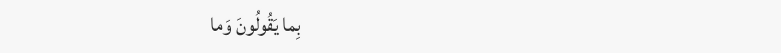بِما يَقُولُونَ وَما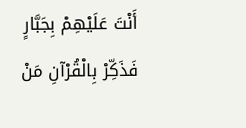أَنْتَ عَلَيْهِمْ بِجَبَّارٍ فَذَكِّرْ بِالْقُرْآنِ مَنْ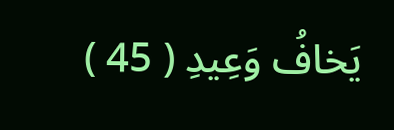يَخافُ وَعِيدِ ( 45 )